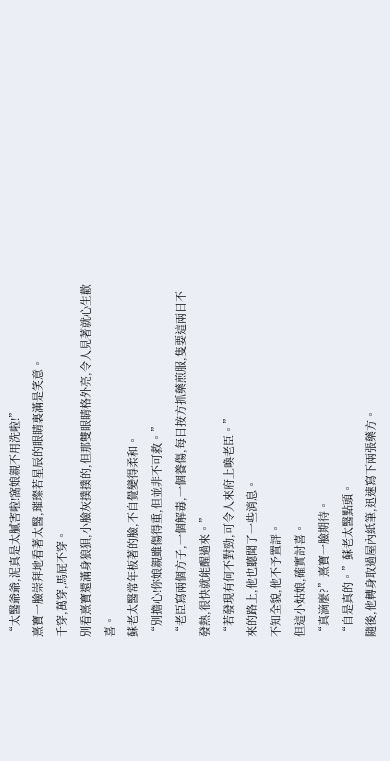“太醫爺爺,泥真是太膩害啦!窩娘親不用洗啦!”
熹寶一臉崇拜地看著太醫,璀璨若星辰的眼睛裏滿是笑意。
千穿,萬穿,馬屁不穿。
別看熹寶還滿身狼狽,小臉灰撲撲的,但那雙眼睛格外亮,令人見著就心生歡喜。
蘇老太醫常年板著的臉,不自覺變得柔和。
“別擔心!你娘親雖傷得重,但並非不可救。”
“老臣寫兩個方子,一個解毒,一個養傷,每日按方抓藥煎服,隻要這兩日不發熱,很快就能醒過來。”
“若發現有何不對勁,可令人來府上喚老臣。”
來的路上,他也聽聞了一些消息。
不知全貌,他不予置評。
但這小姑娘,確實討喜。
“真滴麼?”熹寶一臉期待。
“自是真的。”蘇老太醫點頭。
隨後,他轉身取過屋內紙筆,迅速寫下兩張藥方。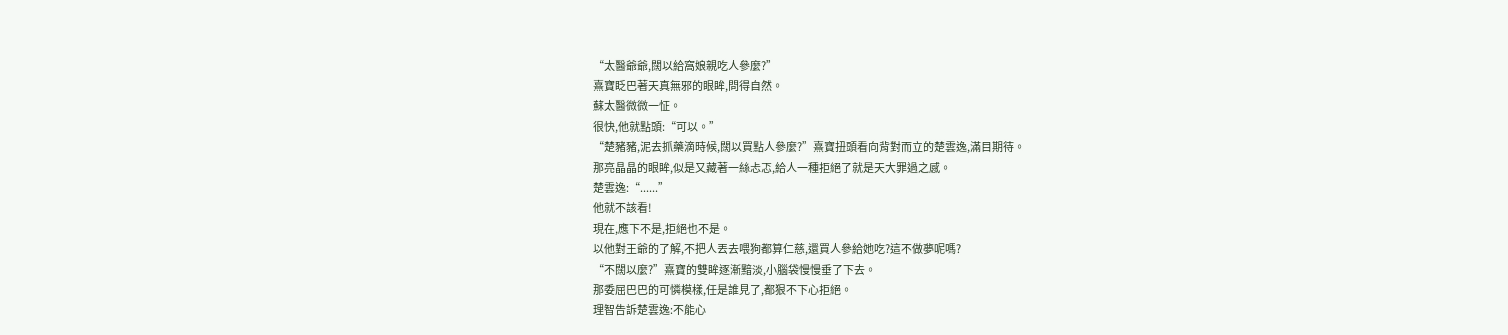“太醫爺爺,闊以給窩娘親吃人參麼?”
熹寶眨巴著天真無邪的眼眸,問得自然。
蘇太醫微微一怔。
很快,他就點頭:“可以。”
“楚豬豬,泥去抓藥滴時候,闊以買點人參麼?”熹寶扭頭看向背對而立的楚雲逸,滿目期待。
那亮晶晶的眼眸,似是又藏著一絲忐忑,給人一種拒絕了就是天大罪過之感。
楚雲逸:“......”
他就不該看!
現在,應下不是,拒絕也不是。
以他對王爺的了解,不把人丟去喂狗都算仁慈,還買人參給她吃?這不做夢呢嗎?
“不闊以麼?”熹寶的雙眸逐漸黯淡,小腦袋慢慢垂了下去。
那委屈巴巴的可憐模樣,任是誰見了,都狠不下心拒絕。
理智告訴楚雲逸:不能心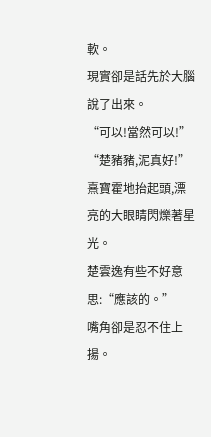軟。
現實卻是話先於大腦說了出來。
“可以!當然可以!”
“楚豬豬,泥真好!”熹寶霍地抬起頭,漂亮的大眼睛閃爍著星光。
楚雲逸有些不好意思:“應該的。”
嘴角卻是忍不住上揚。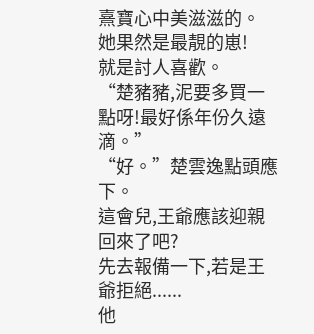熹寶心中美滋滋的。
她果然是最靚的崽!
就是討人喜歡。
“楚豬豬,泥要多買一點呀!最好係年份久遠滴。”
“好。”楚雲逸點頭應下。
這會兒,王爺應該迎親回來了吧?
先去報備一下,若是王爺拒絕......
他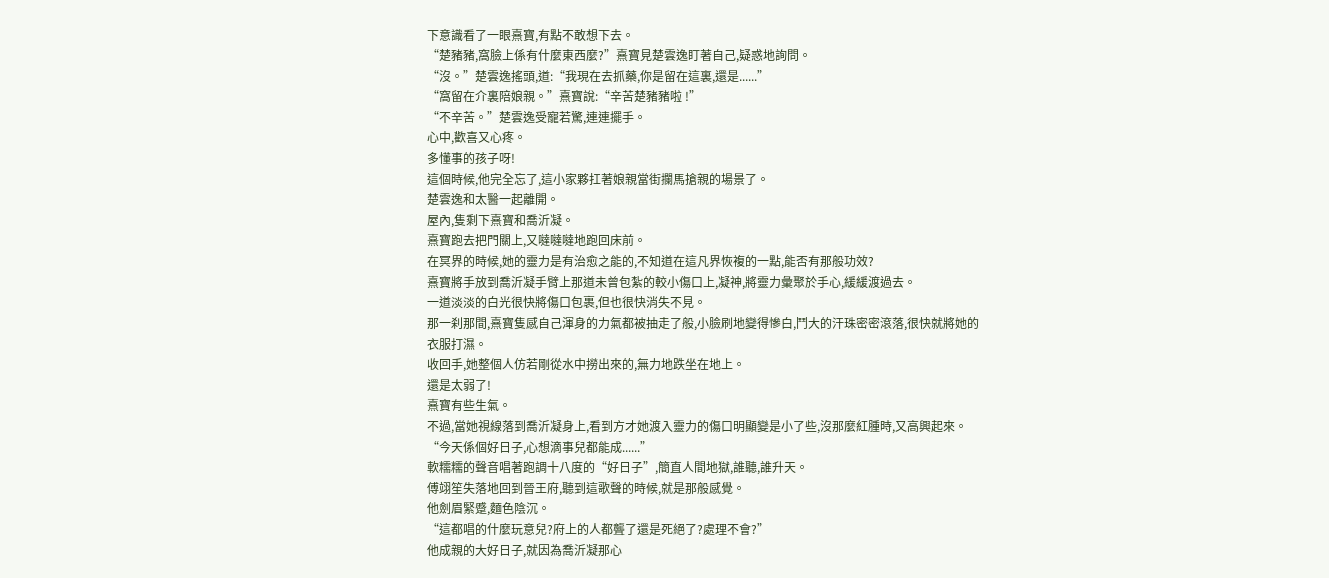下意識看了一眼熹寶,有點不敢想下去。
“楚豬豬,窩臉上係有什麼東西麼?”熹寶見楚雲逸盯著自己,疑惑地詢問。
“沒。”楚雲逸搖頭,道:“我現在去抓藥,你是留在這裏,還是......”
“窩留在介裏陪娘親。”熹寶說:“辛苦楚豬豬啦 !”
“不辛苦。”楚雲逸受寵若驚,連連擺手。
心中,歡喜又心疼。
多懂事的孩子呀!
這個時候,他完全忘了,這小家夥扛著娘親當街攔馬搶親的場景了。
楚雲逸和太醫一起離開。
屋內,隻剩下熹寶和喬沂凝。
熹寶跑去把門關上,又噠噠噠地跑回床前。
在冥界的時候,她的靈力是有治愈之能的,不知道在這凡界恢複的一點,能否有那般功效?
熹寶將手放到喬沂凝手臂上那道未曾包紮的較小傷口上,凝神,將靈力彙聚於手心,緩緩渡過去。
一道淡淡的白光很快將傷口包裹,但也很快消失不見。
那一刹那間,熹寶隻感自己渾身的力氣都被抽走了般,小臉刷地變得慘白,鬥大的汗珠密密滾落,很快就將她的衣服打濕。
收回手,她整個人仿若剛從水中撈出來的,無力地跌坐在地上。
還是太弱了!
熹寶有些生氣。
不過,當她視線落到喬沂凝身上,看到方才她渡入靈力的傷口明顯變是小了些,沒那麼紅腫時,又高興起來。
“今天係個好日子,心想滴事兒都能成......”
軟糯糯的聲音唱著跑調十八度的“好日子”,簡直人間地獄,誰聽,誰升天。
傅翊笙失落地回到晉王府,聽到這歌聲的時候,就是那般感覺。
他劍眉緊蹙,麵色陰沉。
“這都唱的什麼玩意兒?府上的人都聾了還是死絕了?處理不會?”
他成親的大好日子,就因為喬沂凝那心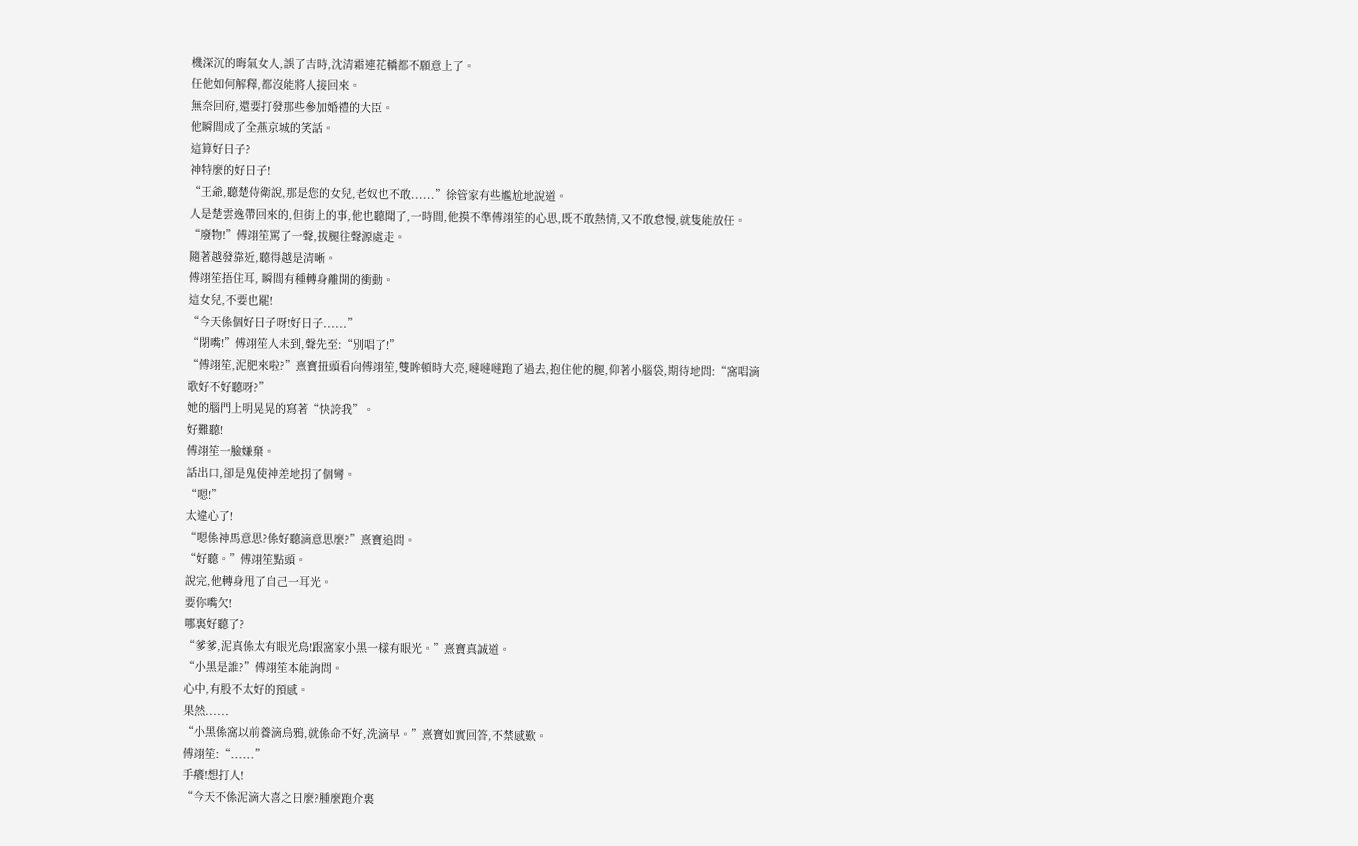機深沉的晦氣女人,誤了吉時,沈清霜連花轎都不願意上了。
任他如何解釋,都沒能將人接回來。
無奈回府,還要打發那些參加婚禮的大臣。
他瞬間成了全燕京城的笑話。
這算好日子?
神特麼的好日子!
“王爺,聽楚侍衛說,那是您的女兒,老奴也不敢......”徐管家有些尷尬地說道。
人是楚雲逸帶回來的,但街上的事,他也聽聞了,一時間,他摸不準傅翊笙的心思,既不敢熱情,又不敢怠慢,就隻能放任。
“廢物!”傅翊笙罵了一聲,拔腿往聲源處走。
隨著越發靠近,聽得越是清晰。
傅翊笙捂住耳, 瞬間有種轉身離開的衝動。
這女兒,不要也罷!
“今天係個好日子呀!好日子......”
“閉嘴!”傅翊笙人未到,聲先至:“別唱了!”
“傅翊笙,泥肥來啦?”熹寶扭頭看向傅翊笙,雙眸頓時大亮,噠噠噠跑了過去,抱住他的腿,仰著小腦袋,期待地問:“窩唱滴歌好不好聽呀?”
她的腦門上明晃晃的寫著“快誇我”。
好難聽!
傅翊笙一臉嫌棄。
話出口,卻是鬼使神差地拐了個彎。
“嗯!”
太違心了!
“嗯係神馬意思?係好聽滴意思麼?”熹寶追問。
“好聽。”傅翊笙點頭。
說完,他轉身甩了自己一耳光。
要你嘴欠!
哪裏好聽了?
“爹爹,泥真係太有眼光鳥!跟窩家小黑一樣有眼光。”熹寶真誠道。
“小黑是誰?”傅翊笙本能詢問。
心中,有股不太好的預感。
果然......
“小黑係窩以前養滴烏鴉,就係命不好,洗滴早。”熹寶如實回答,不禁感歎。
傅翊笙:“......”
手癢!想打人!
“今天不係泥滴大喜之日麼?腫麼跑介裏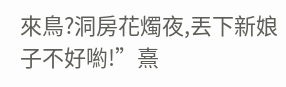來鳥?洞房花燭夜,丟下新娘子不好喲!”熹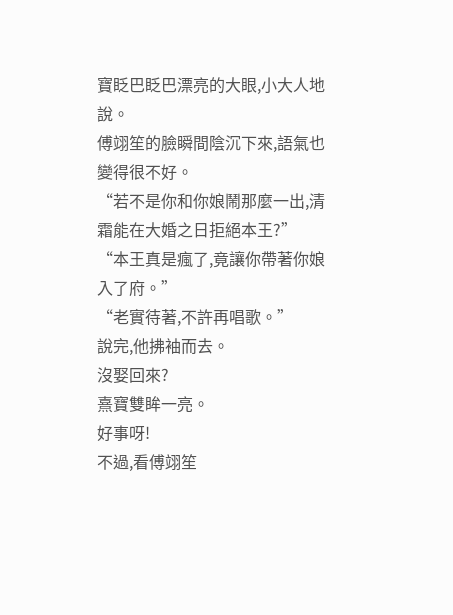寶眨巴眨巴漂亮的大眼,小大人地說。
傅翊笙的臉瞬間陰沉下來,語氣也變得很不好。
“若不是你和你娘鬧那麼一出,清霜能在大婚之日拒絕本王?”
“本王真是瘋了,竟讓你帶著你娘入了府。”
“老實待著,不許再唱歌。”
說完,他拂袖而去。
沒娶回來?
熹寶雙眸一亮。
好事呀!
不過,看傅翊笙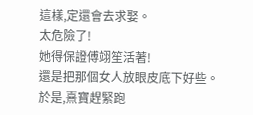這樣,定還會去求娶。
太危險了!
她得保證傅翊笙活著!
還是把那個女人放眼皮底下好些。
於是,熹寶趕緊跑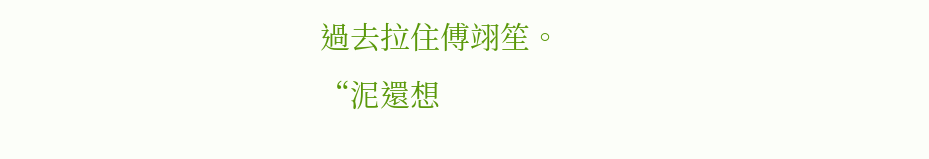過去拉住傅翊笙。
“泥還想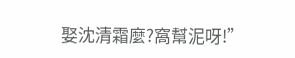娶沈清霜麼?窩幫泥呀!”